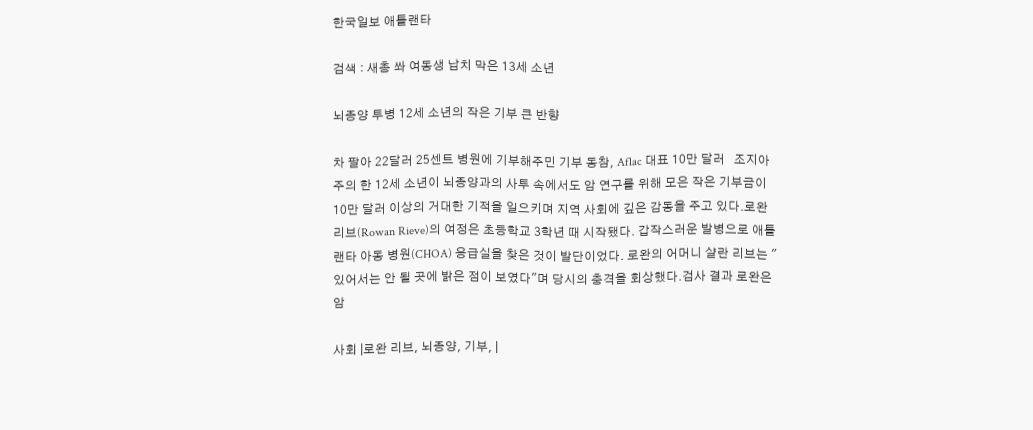한국일보 애틀랜타

검색 : 새총 쏴 여동생 납치 막은 13세 소년

뇌종양 투병 12세 소년의 작은 기부 큰 반향

차 팔아 22달러 25센트 병원에 기부해주민 기부 동참, Aflac 대표 10만 달러   조지아주의 한 12세 소년이 뇌종양과의 사투 속에서도 암 연구를 위해 모은 작은 기부금이 10만 달러 이상의 거대한 기적을 일으키며 지역 사회에 깊은 감동을 주고 있다.로완 리브(Rowan Rieve)의 여정은 초등학교 3학년 때 시작됐다. 갑작스러운 발병으로 애틀랜타 아동 병원(CHOA) 응급실을 찾은 것이 발단이었다. 로완의 어머니 샬란 리브는 "있어서는 안 될 곳에 밝은 점이 보였다"며 당시의 충격을 회상했다.검사 결과 로완은 암

사회 |로완 리브, 뇌종양, 기부, |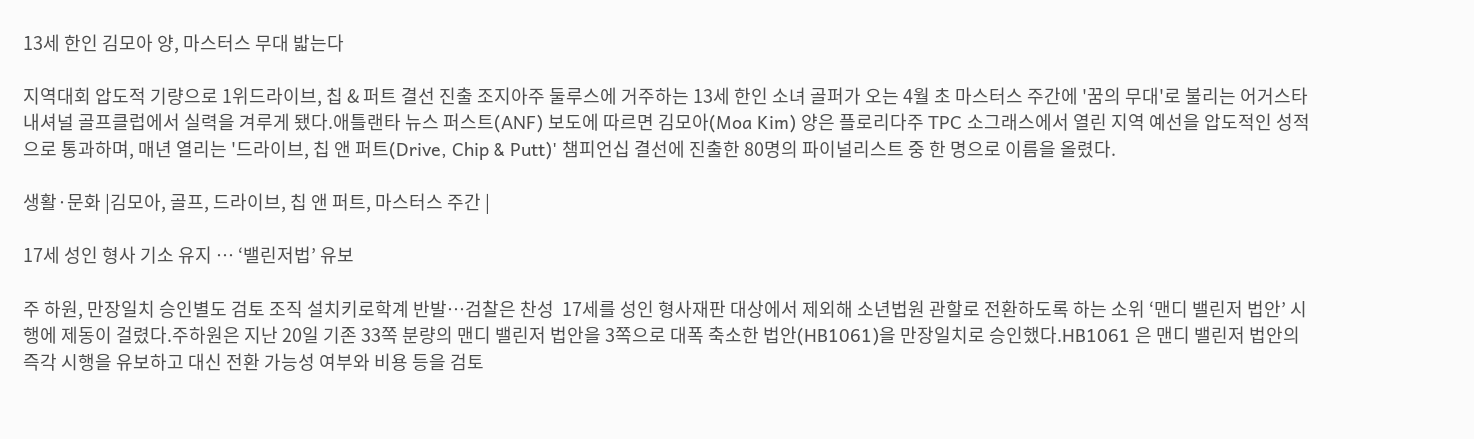13세 한인 김모아 양, 마스터스 무대 밟는다

지역대회 압도적 기량으로 1위드라이브, 칩 & 퍼트 결선 진출 조지아주 둘루스에 거주하는 13세 한인 소녀 골퍼가 오는 4월 초 마스터스 주간에 '꿈의 무대'로 불리는 어거스타 내셔널 골프클럽에서 실력을 겨루게 됐다.애틀랜타 뉴스 퍼스트(ANF) 보도에 따르면 김모아(Moa Kim) 양은 플로리다주 TPC 소그래스에서 열린 지역 예선을 압도적인 성적으로 통과하며, 매년 열리는 '드라이브, 칩 앤 퍼트(Drive, Chip & Putt)' 챔피언십 결선에 진출한 80명의 파이널리스트 중 한 명으로 이름을 올렸다.

생활·문화 |김모아, 골프, 드라이브, 칩 앤 퍼트, 마스터스 주간 |

17세 성인 형사 기소 유지 … ‘밸린저법’ 유보

주 하원, 만장일치 승인별도 검토 조직 설치키로학계 반발…검찰은 찬성  17세를 성인 형사재판 대상에서 제외해 소년법원 관할로 전환하도록 하는 소위 ‘맨디 밸린저 법안’ 시행에 제동이 걸렸다.주하원은 지난 20일 기존 33쪽 분량의 맨디 밸린저 법안을 3쪽으로 대폭 축소한 법안(HB1061)을 만장일치로 승인했다.HB1061 은 맨디 밸린저 법안의 즉각 시행을 유보하고 대신 전환 가능성 여부와 비용 등을 검토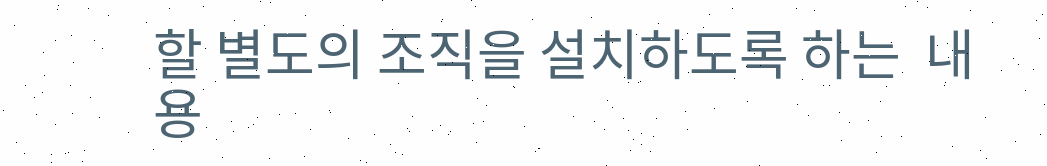할 별도의 조직을 설치하도록 하는  내용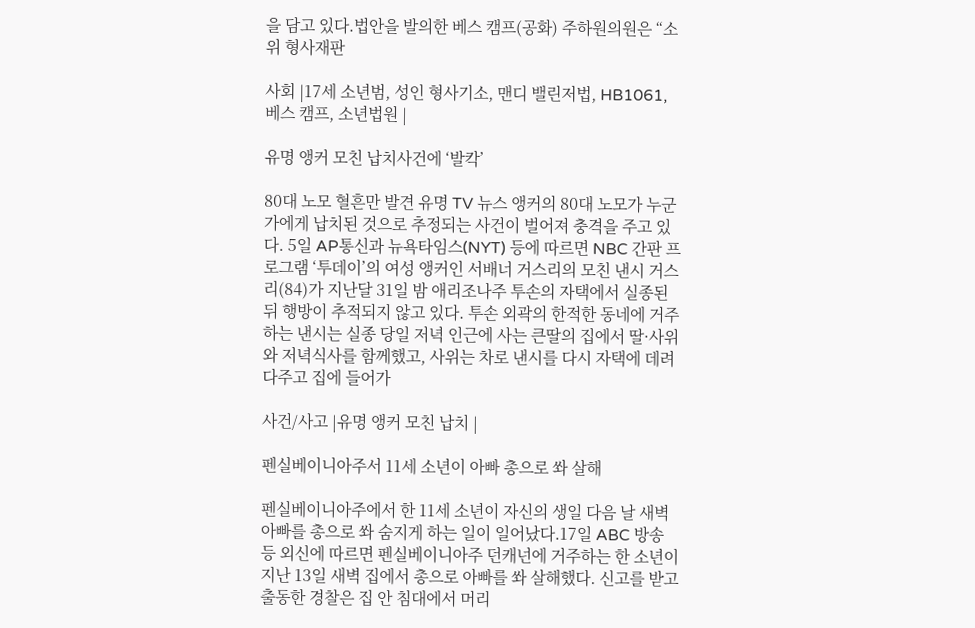을 담고 있다.법안을 발의한 베스 캠프(공화) 주하원의원은 “소위 형사재판

사회 |17세 소년범, 성인 형사기소, 맨디 밸린저법, HB1061, 베스 캠프, 소년법원 |

유명 앵커 모친 납치사건에 ‘발칵’

80대 노모 혈흔만 발견 유명 TV 뉴스 앵커의 80대 노모가 누군가에게 납치된 것으로 추정되는 사건이 벌어져 충격을 주고 있다. 5일 AP통신과 뉴욕타임스(NYT) 등에 따르면 NBC 간판 프로그램 ‘투데이’의 여성 앵커인 서배너 거스리의 모친 낸시 거스리(84)가 지난달 31일 밤 애리조나주 투손의 자택에서 실종된 뒤 행방이 추적되지 않고 있다. 투손 외곽의 한적한 동네에 거주하는 낸시는 실종 당일 저녁 인근에 사는 큰딸의 집에서 딸·사위와 저녁식사를 함께했고, 사위는 차로 낸시를 다시 자택에 데려다주고 집에 들어가

사건/사고 |유명 앵커 모친 납치 |

펜실베이니아주서 11세 소년이 아빠 총으로 쏴 살해

펜실베이니아주에서 한 11세 소년이 자신의 생일 다음 날 새벽 아빠를 총으로 쏴 숨지게 하는 일이 일어났다.17일 ABC 방송 등 외신에 따르면 펜실베이니아주 던캐넌에 거주하는 한 소년이 지난 13일 새벽 집에서 총으로 아빠를 쏴 살해했다. 신고를 받고 출동한 경찰은 집 안 침대에서 머리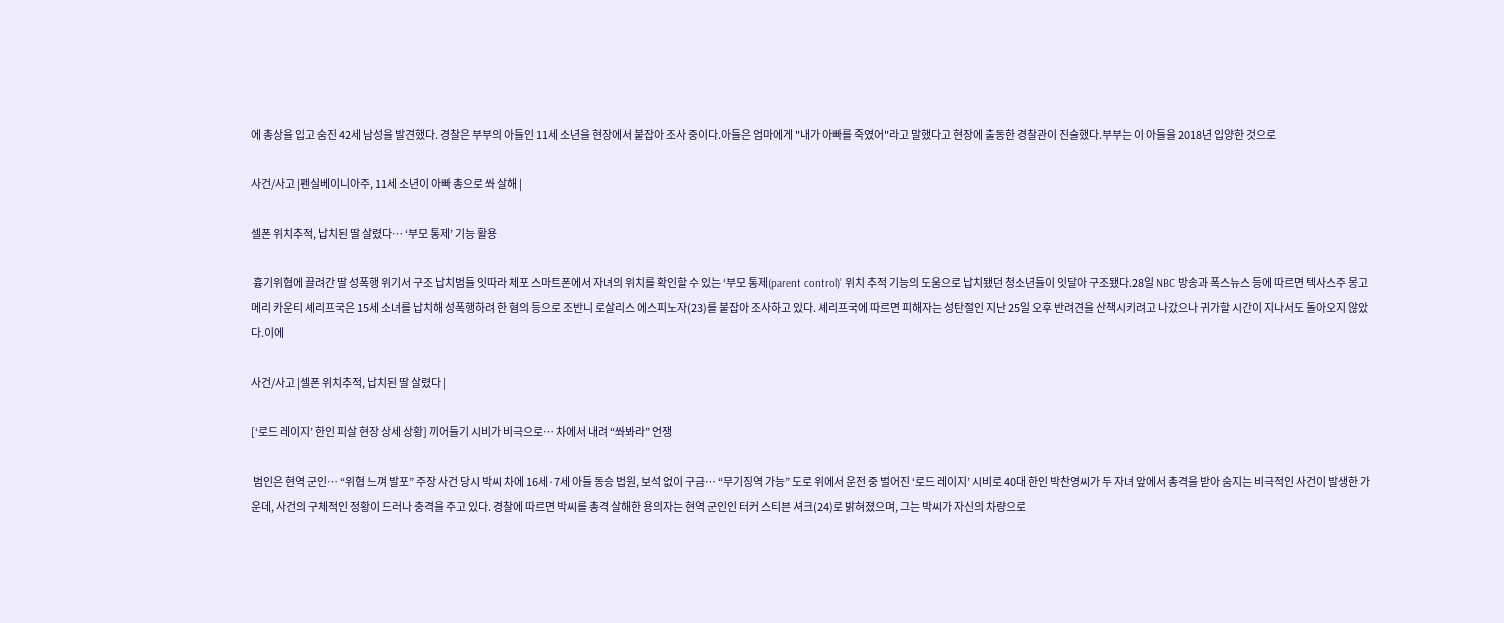에 총상을 입고 숨진 42세 남성을 발견했다. 경찰은 부부의 아들인 11세 소년을 현장에서 붙잡아 조사 중이다.아들은 엄마에게 "내가 아빠를 죽였어"라고 말했다고 현장에 출동한 경찰관이 진술했다.부부는 이 아들을 2018년 입양한 것으로

사건/사고 |펜실베이니아주, 11세 소년이 아빠 총으로 쏴 살해 |

셀폰 위치추적, 납치된 딸 살렸다… ‘부모 통제’ 기능 활용

 흉기위협에 끌려간 딸 성폭행 위기서 구조 납치범들 잇따라 체포 스마트폰에서 자녀의 위치를 확인할 수 있는 ‘부모 통제(parent control)’ 위치 추적 기능의 도움으로 납치됐던 청소년들이 잇달아 구조됐다.28일 NBC 방송과 폭스뉴스 등에 따르면 텍사스주 몽고메리 카운티 셰리프국은 15세 소녀를 납치해 성폭행하려 한 혐의 등으로 조반니 로살리스 에스피노자(23)를 붙잡아 조사하고 있다. 셰리프국에 따르면 피해자는 성탄절인 지난 25일 오후 반려견을 산책시키려고 나갔으나 귀가할 시간이 지나서도 돌아오지 않았다.이에

사건/사고 |셀폰 위치추적, 납치된 딸 살렸다 |

[‘로드 레이지’ 한인 피살 현장 상세 상황] 끼어들기 시비가 비극으로… 차에서 내려 “쏴봐라” 언쟁

 범인은 현역 군인… “위협 느껴 발포” 주장 사건 당시 박씨 차에 16세·7세 아들 동승 법원, 보석 없이 구금… “무기징역 가능” 도로 위에서 운전 중 벌어진 ‘로드 레이지’ 시비로 40대 한인 박찬영씨가 두 자녀 앞에서 총격을 받아 숨지는 비극적인 사건이 발생한 가운데, 사건의 구체적인 정황이 드러나 충격을 주고 있다. 경찰에 따르면 박씨를 총격 살해한 용의자는 현역 군인인 터커 스티븐 셔크(24)로 밝혀졌으며, 그는 박씨가 자신의 차량으로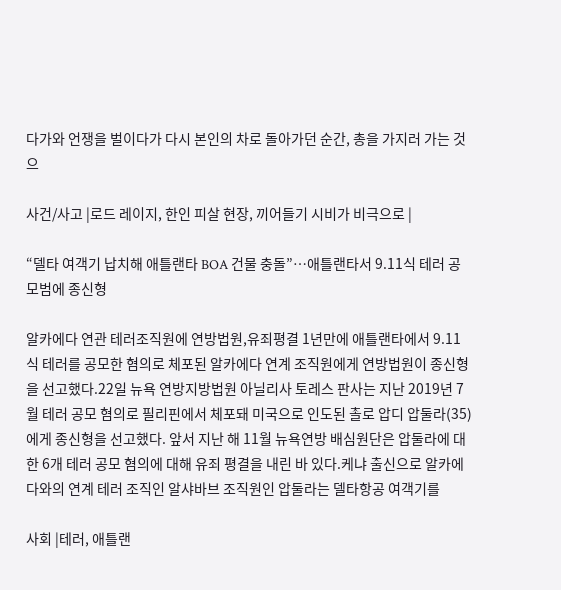다가와 언쟁을 벌이다가 다시 본인의 차로 돌아가던 순간, 총을 가지러 가는 것으

사건/사고 |로드 레이지, 한인 피살 현장, 끼어들기 시비가 비극으로 |

“델타 여객기 납치해 애틀랜타 BOA 건물 충돌”…애틀랜타서 9.11식 테러 공모범에 종신형

알카에다 연관 테러조직원에 연방법원,유죄평결 1년만에 애틀랜타에서 9.11식 테러를 공모한 혐의로 체포된 알카에다 연계 조직원에게 연방법원이 종신형을 선고했다.22일 뉴욕 연방지방법원 아닐리사 토레스 판사는 지난 2019년 7월 테러 공모 혐의로 필리핀에서 체포돼 미국으로 인도된 촐로 압디 압둘라(35)에게 종신형을 선고했다. 앞서 지난 해 11월 뉴욕연방 배심원단은 압둘라에 대한 6개 테러 공모 혐의에 대해 유죄 평결을 내린 바 있다.케냐 출신으로 알카에다와의 연계 테러 조직인 알샤바브 조직원인 압둘라는 델타항공 여객기를

사회 |테러, 애틀랜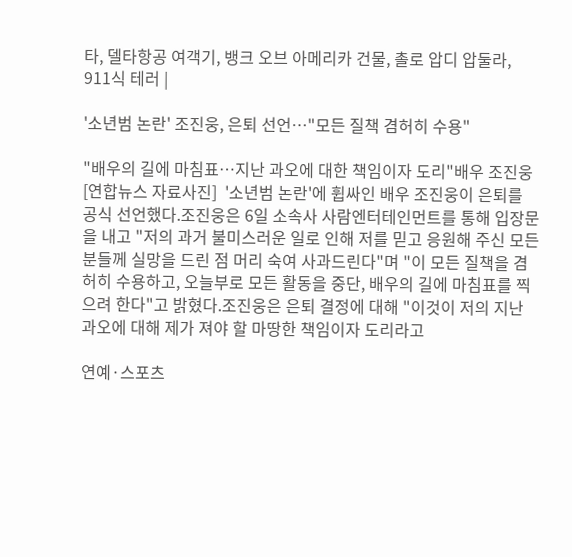타, 델타항공 여객기, 뱅크 오브 아메리카 건물, 촐로 압디 압둘라, 911식 테러 |

'소년범 논란' 조진웅, 은퇴 선언…"모든 질책 겸허히 수용"

"배우의 길에 마침표…지난 과오에 대한 책임이자 도리"배우 조진웅[연합뉴스 자료사진]  '소년범 논란'에 휩싸인 배우 조진웅이 은퇴를 공식 선언했다.조진웅은 6일 소속사 사람엔터테인먼트를 통해 입장문을 내고 "저의 과거 불미스러운 일로 인해 저를 믿고 응원해 주신 모든 분들께 실망을 드린 점 머리 숙여 사과드린다"며 "이 모든 질책을 겸허히 수용하고, 오늘부로 모든 활동을 중단, 배우의 길에 마침표를 찍으려 한다"고 밝혔다.조진웅은 은퇴 결정에 대해 "이것이 저의 지난 과오에 대해 제가 져야 할 마땅한 책임이자 도리라고

연예·스포츠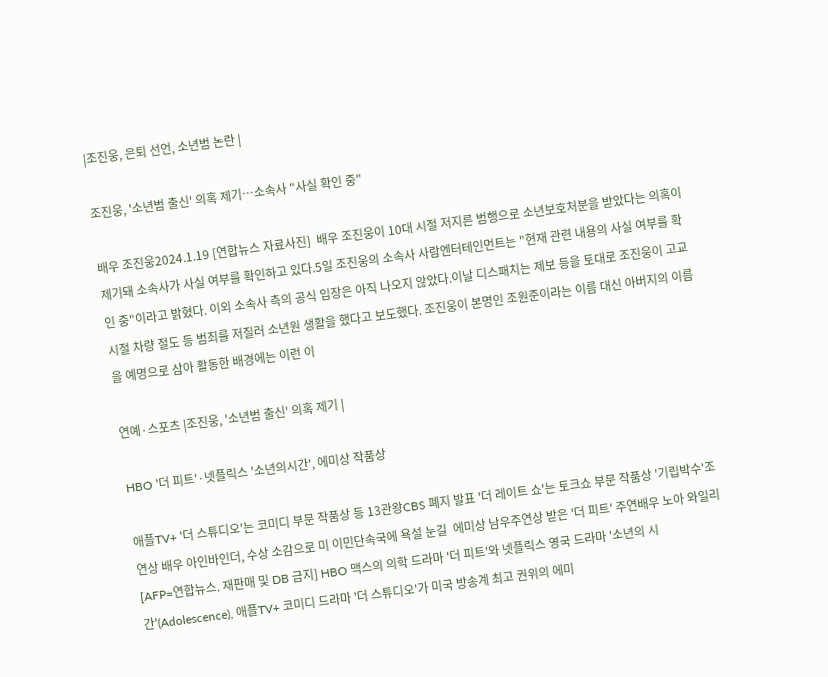|조진웅, 은퇴 선언, 소년범 논란 |

조진웅, '소년범 출신' 의혹 제기…소속사 "사실 확인 중"

배우 조진웅2024.1.19 [연합뉴스 자료사진]  배우 조진웅이 10대 시절 저지른 범행으로 소년보호처분을 받았다는 의혹이 제기돼 소속사가 사실 여부를 확인하고 있다.5일 조진웅의 소속사 사람엔터테인먼트는 "현재 관련 내용의 사실 여부를 확인 중"이라고 밝혔다. 이외 소속사 측의 공식 입장은 아직 나오지 않았다.이날 디스패치는 제보 등을 토대로 조진웅이 고교 시절 차량 절도 등 범죄를 저질러 소년원 생활을 했다고 보도했다. 조진웅이 본명인 조원준이라는 이름 대신 아버지의 이름을 예명으로 삼아 활동한 배경에는 이런 이

연예·스포츠 |조진웅, '소년범 출신' 의혹 제기 |

HBO '더 피트'·넷플릭스 '소년의시간', 에미상 작품상

애플TV+ '더 스튜디오'는 코미디 부문 작품상 등 13관왕CBS 폐지 발표 '더 레이트 쇼'는 토크쇼 부문 작품상 '기립박수'조연상 배우 아인바인더, 수상 소감으로 미 이민단속국에 욕설 눈길  에미상 남우주연상 받은 '더 피트' 주연배우 노아 와일리[AFP=연합뉴스. 재판매 및 DB 금지] HBO 맥스의 의학 드라마 '더 피트'와 넷플릭스 영국 드라마 '소년의 시간'(Adolescence), 애플TV+ 코미디 드라마 '더 스튜디오'가 미국 방송계 최고 권위의 에미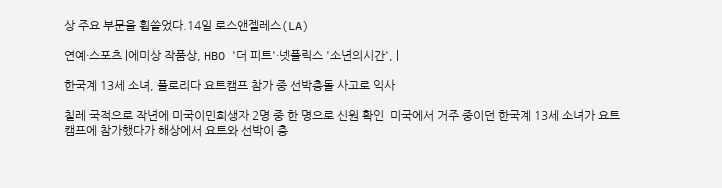상 주요 부문을 휩쓸었다.14일 로스앤젤레스(LA)

연예·스포츠 |에미상 작품상, HBO '더 피트'·넷플릭스 '소년의시간', |

한국계 13세 소녀, 플로리다 요트캠프 참가 중 선박충돌 사고로 익사

칠레 국적으로 작년에 미국이민희생자 2명 중 한 명으로 신원 확인  미국에서 거주 중이던 한국계 13세 소녀가 요트 캠프에 참가했다가 해상에서 요트와 선박이 충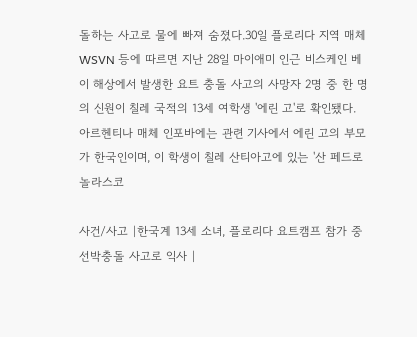돌하는 사고로 물에 빠져 숨졌다.30일 플로리다 지역 매체 WSVN 등에 따르면 지난 28일 마이애미 인근 비스케인 베이 해상에서 발생한 요트 충돌 사고의 사망자 2명 중 한 명의 신원이 칠레 국적의 13세 여학생 '에린 고'로 확인됐다. 아르헨티나 매체 인포바에는 관련 기사에서 에린 고의 부모가 한국인이며, 이 학생이 칠레 산티아고에 있는 '산 페드로 놀라스코

사건/사고 |한국계 13세 소녀, 플로리다 요트캠프 참가 중 선박충돌 사고로 익사 |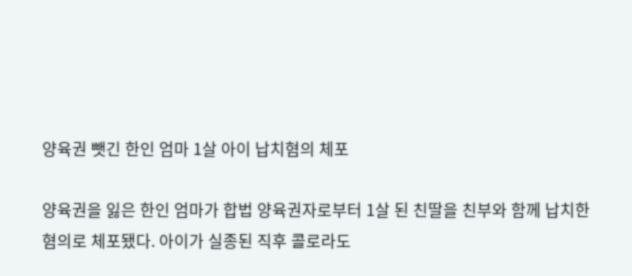양육권 뺏긴 한인 엄마 1살 아이 납치혐의 체포

양육권을 잃은 한인 엄마가 합법 양육권자로부터 1살 된 친딸을 친부와 함께 납치한 혐의로 체포됐다. 아이가 실종된 직후 콜로라도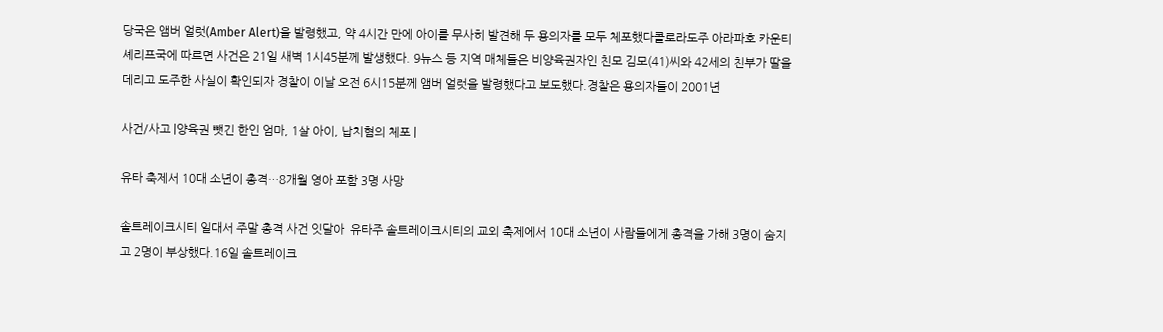당국은 앰버 얼럿(Amber Alert)을 발령했고, 약 4시간 만에 아이를 무사히 발견해 두 용의자를 모두 체포했다콜로라도주 아라파호 카운티 셰리프국에 따르면 사건은 21일 새벽 1시45분께 발생했다. 9뉴스 등 지역 매체들은 비양육권자인 친모 김모(41)씨와 42세의 친부가 딸을 데리고 도주한 사실이 확인되자 경찰이 이날 오전 6시15분께 앰버 얼럿을 발령했다고 보도했다.경찰은 용의자들이 2001년

사건/사고 |양육권 뺏긴 한인 엄마, 1살 아이, 납치혐의 체포 |

유타 축제서 10대 소년이 총격…8개월 영아 포함 3명 사망

솔트레이크시티 일대서 주말 총격 사건 잇달아  유타주 솔트레이크시티의 교외 축제에서 10대 소년이 사람들에게 총격을 가해 3명이 숨지고 2명이 부상했다.16일 솔트레이크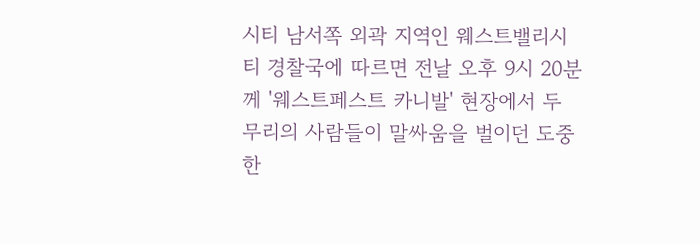시티 남서쪽 외곽 지역인 웨스트밸리시티 경찰국에 따르면 전날 오후 9시 20분께 '웨스트페스트 카니발' 현장에서 두 무리의 사람들이 말싸움을 벌이던 도중 한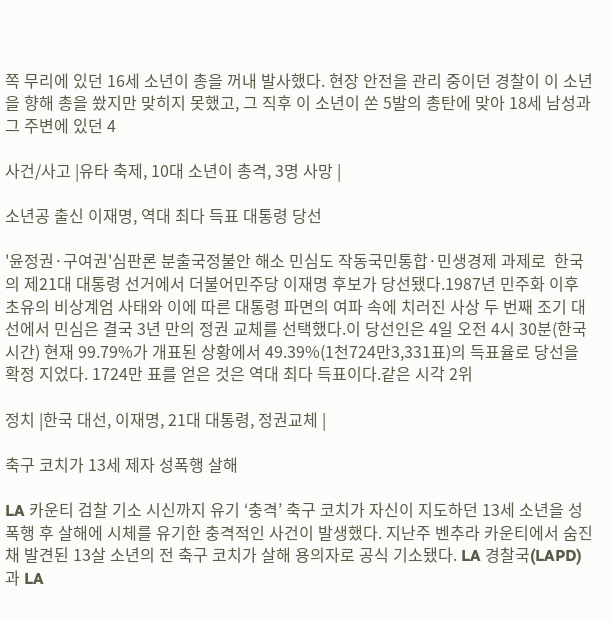쪽 무리에 있던 16세 소년이 총을 꺼내 발사했다. 현장 안전을 관리 중이던 경찰이 이 소년을 향해 총을 쐈지만 맞히지 못했고, 그 직후 이 소년이 쏜 5발의 총탄에 맞아 18세 남성과 그 주변에 있던 4

사건/사고 |유타 축제, 10대 소년이 총격, 3명 사망 |

소년공 출신 이재명, 역대 최다 득표 대통령 당선

'윤정권·구여권'심판론 분출국정불안 해소 민심도 작동국민통합·민생경제 과제로  한국의 제21대 대통령 선거에서 더불어민주당 이재명 후보가 당선됐다.1987년 민주화 이후 초유의 비상계엄 사태와 이에 따른 대통령 파면의 여파 속에 치러진 사상 두 번째 조기 대선에서 민심은 결국 3년 만의 정권 교체를 선택했다.이 당선인은 4일 오전 4시 30분(한국시간) 현재 99.79%가 개표된 상황에서 49.39%(1천724만3,331표)의 득표율로 당선을 확정 지었다. 1724만 표를 얻은 것은 역대 최다 득표이다.같은 시각 2위

정치 |한국 대선, 이재명, 21대 대통령, 정권교체 |

축구 코치가 13세 제자 성폭행 살해

LA 카운티 검찰 기소 시신까지 유기 ‘충격’ 축구 코치가 자신이 지도하던 13세 소년을 성폭행 후 살해에 시체를 유기한 충격적인 사건이 발생했다. 지난주 벤추라 카운티에서 숨진 채 발견된 13살 소년의 전 축구 코치가 살해 용의자로 공식 기소됐다. LA 경찰국(LAPD)과 LA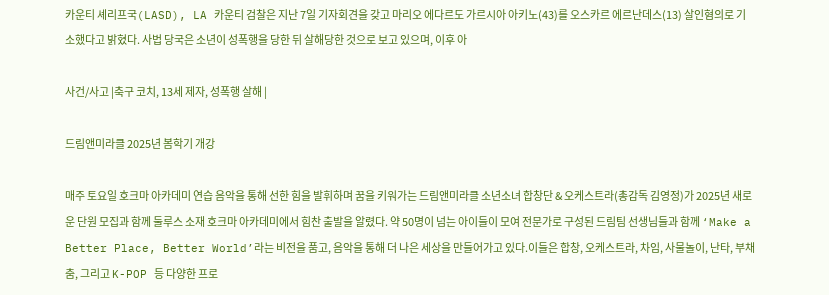카운티 셰리프국(LASD), LA 카운티 검찰은 지난 7일 기자회견을 갖고 마리오 에다르도 가르시아 아키노(43)를 오스카르 에르난데스(13) 살인혐의로 기소했다고 밝혔다. 사법 당국은 소년이 성폭행을 당한 뒤 살해당한 것으로 보고 있으며, 이후 아

사건/사고 |축구 코치, 13세 제자, 성폭행 살해 |

드림앤미라클 2025년 봄학기 개강

매주 토요일 호크마 아카데미 연습 음악을 통해 선한 힘을 발휘하며 꿈을 키워가는 드림앤미라클 소년소녀 합창단 & 오케스트라(총감독 김영정)가 2025년 새로운 단원 모집과 함께 둘루스 소재 호크마 아카데미에서 힘찬 출발을 알렸다. 약 50명이 넘는 아이들이 모여 전문가로 구성된 드림팀 선생님들과 함께 ‘Make a Better Place, Better World’라는 비전을 품고, 음악을 통해 더 나은 세상을 만들어가고 있다.이들은 합창, 오케스트라, 차임, 사물놀이, 난타, 부채춤, 그리고 K-POP 등 다양한 프로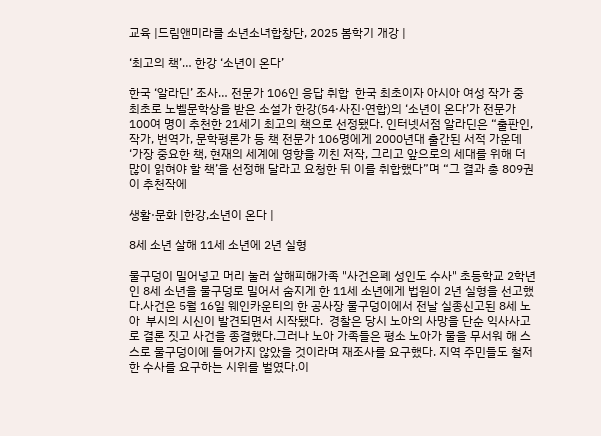교육 |드림앤미라클 소년소녀합창단, 2025 봄학기 개강 |

‘최고의 책’… 한강 ‘소년이 온다’

한국 ‘알라딘’ 조사… 전문가 106인 응답 취합  한국 최초이자 아시아 여성 작가 중 최초로 노벨문학상을 받은 소설가 한강(54·사진·연합)의 ‘소년이 온다’가 전문가 100여 명이 추천한 21세기 최고의 책으로 선정됐다. 인터넷서점 알라딘은 “출판인, 작가, 번역가, 문학평론가 등 책 전문가 106명에게 2000년대 출간된 서적 가운데 ‘가장 중요한 책, 현재의 세계에 영향을 끼친 저작, 그리고 앞으로의 세대를 위해 더 많이 읽혀야 할 책’을 선정해 달라고 요청한 뒤 이를 취합했다”며 “그 결과 총 809권이 추천작에

생활·문화 |한강,소년이 온다 |

8세 소년 살해 11세 소년에 2년 실형

물구덩이 밀어넣고 머리 눌러 살해피해가족 "사건은폐 성인도 수사" 초등학교 2학년인 8세 소년을 물구덩로 밀어서 숨지게 한 11세 소년에게 법원이 2년 실형을 선고했다.사건은 5월 16일 웨인카운티의 한 공사장 물구덩이에서 전날 실종신고된 8세 노아  부시의 시신이 발견되면서 시작됐다.  경찰은 당시 노아의 사망을 단순 익사사고로 결론 짓고 사건을 종결했다.그러나 노아 가족들은 평소 노아가 물을 무서워 해 스스로 물구덩이에 들어가지 않았을 것이라며 재조사를 요구했다. 지역 주민들도 철저한 수사를 요구하는 시위를 벌였다.이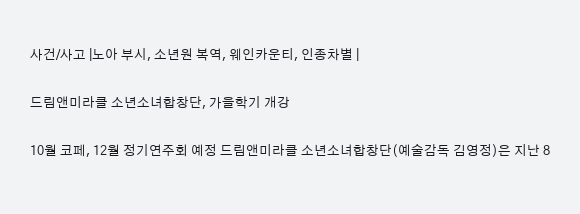사건/사고 |노아 부시, 소년원 복역, 웨인카운티, 인종차별 |

드림앤미라클 소년소녀합창단, 가을학기 개강

10월 코페, 12월 정기연주회 예정 드림앤미라클 소년소녀합창단(예술감독 김영정)은 지난 8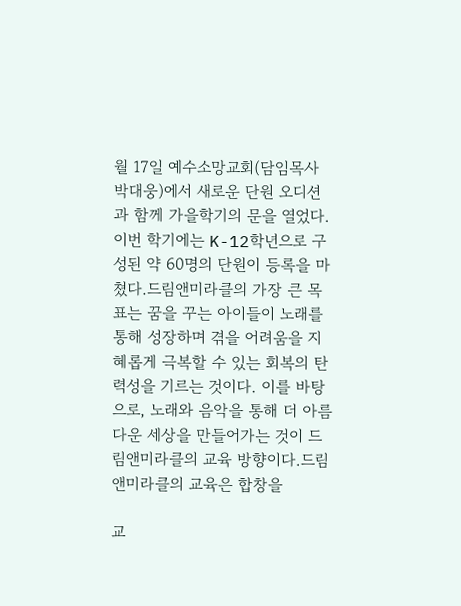월 17일 예수소망교회(담임목사 박대웅)에서 새로운 단원 오디션과 함께 가을학기의 문을 열었다. 이번 학기에는 K-12학년으로 구성된 약 60명의 단원이 등록을 마쳤다.드림앤미라클의 가장 큰 목표는 꿈을 꾸는 아이들이 노래를 통해 성장하며 겪을 어려움을 지혜롭게 극복할 수 있는 회복의 탄력성을 기르는 것이다. 이를 바탕으로, 노래와 음악을 통해 더 아름다운 세상을 만들어가는 것이 드림앤미라클의 교육 방향이다.드림앤미라클의 교육은 합창을

교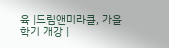육 |드림앤미라클, 가을학기 개강 |